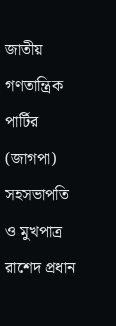জাতীয় গণতান্ত্রিক পার্টির (জাগপা) সহসভাপতি ও মুখপাত্র রাশেদ প্রধান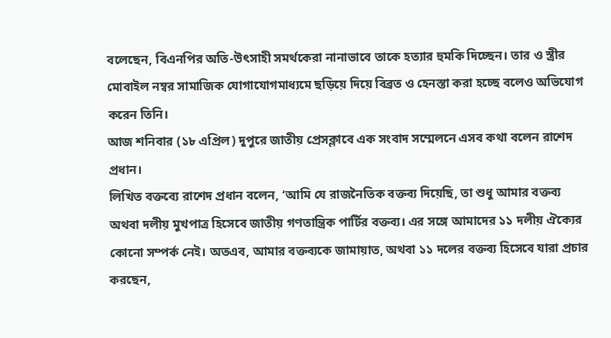বলেছেন, বিএনপির অতি-উৎসাহী সমর্থকেরা নানাভাবে তাকে হত্যার হুমকি দিচ্ছেন। তার ও স্ত্রীর মোবাইল নম্বর সামাজিক যোগাযোগমাধ্যমে ছড়িয়ে দিয়ে বিব্রত ও হেনস্তা করা হচ্ছে বলেও অভিযোগ করেন তিনি।
আজ শনিবার (১৮ এপ্রিল) দুপুরে জাতীয় প্রেসক্লাবে এক সংবাদ সম্মেলনে এসব কথা বলেন রাশেদ প্রধান।
লিখিত বক্তব্যে রাশেদ প্রধান বলেন, ‘আমি যে রাজনৈতিক বক্তব্য দিয়েছি, তা শুধু আমার বক্তব্য অথবা দলীয় মুখপাত্র হিসেবে জাতীয় গণতান্ত্রিক পার্টির বক্তব্য। এর সঙ্গে আমাদের ১১ দলীয় ঐক্যের কোনো সম্পর্ক নেই। অতএব, আমার বক্তব্যকে জামায়াত, অথবা ১১ দলের বক্তব্য হিসেবে যারা প্রচার করছেন,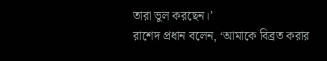তারা ভুল করছেন।’
রাশেদ প্রধান বলেন, ‘আমাকে বিব্রত করার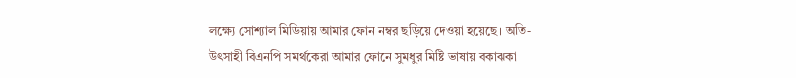লক্ষ্যে সোশ্যাল মিডিয়ায় আমার ফোন নম্বর ছড়িয়ে দেওয়া হয়েছে। অতি-উৎসাহী বিএনপি সমর্থকেরা আমার ফোনে সুমধুর মিষ্টি ভাষায় বকাঝকা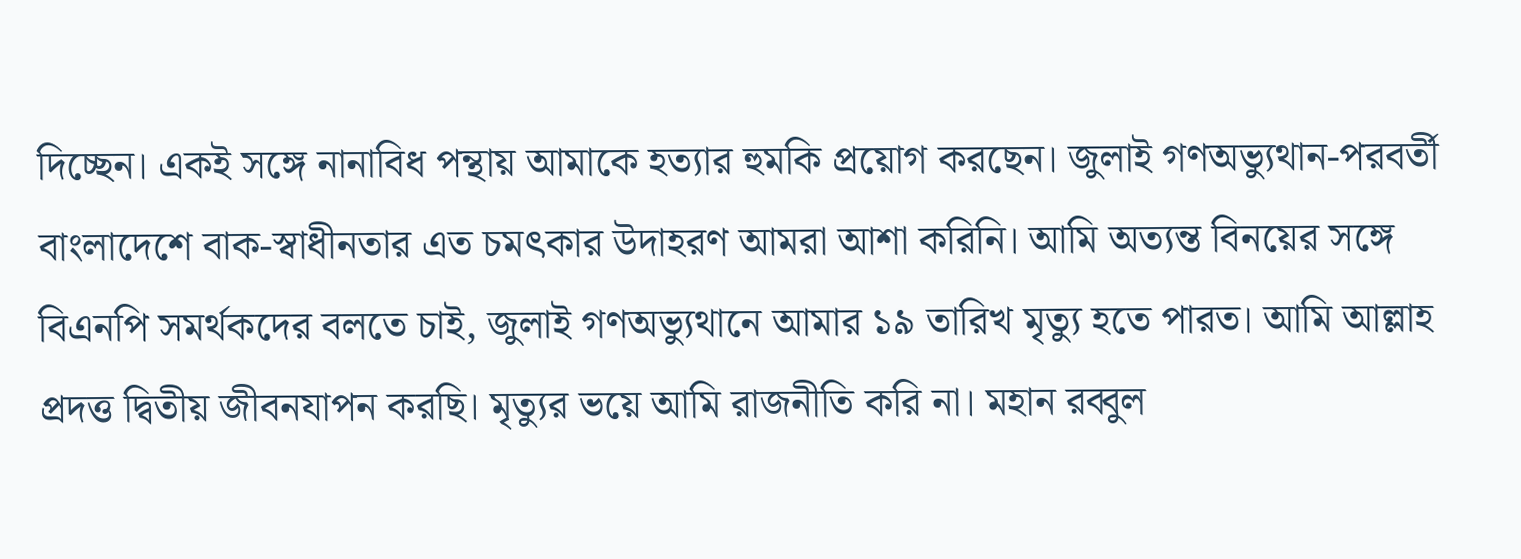দিচ্ছেন। একই সঙ্গে নানাবিধ পন্থায় আমাকে হত্যার হুমকি প্রয়োগ করছেন। জুলাই গণঅভ্যুথান-পরবর্তী বাংলাদেশে বাক-স্বাধীনতার এত চমৎকার উদাহরণ আমরা আশা করিনি। আমি অত্যন্ত বিনয়ের সঙ্গে বিএনপি সমর্থকদের বলতে চাই, জুলাই গণঅভ্যুথানে আমার ১৯ তারিখ মৃত্যু হতে পারত। আমি আল্লাহ প্রদত্ত দ্বিতীয় জীবনযাপন করছি। মৃত্যুর ভয়ে আমি রাজনীতি করি না। মহান রব্বুল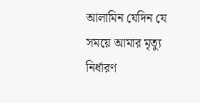আলামিন যেদিন যে সময়ে আমার মৃত্যু নির্ধারণ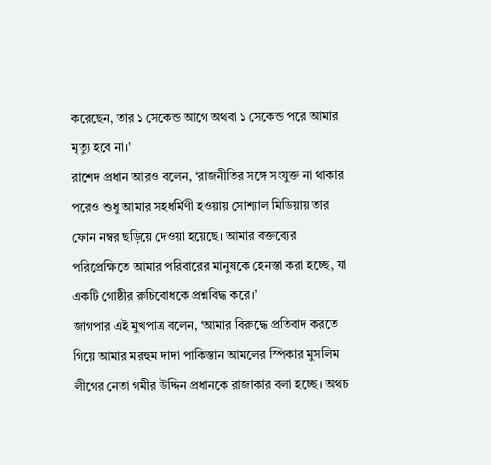করেছেন, তার ১ সেকেন্ড আগে অথবা ১ সেকেন্ড পরে আমার মৃত্যু হবে না।’
রাশেদ প্রধান আরও বলেন, ‘রাজনীতির সঙ্গে সংযুক্ত না থাকার পরেও শুধু আমার সহধর্মিণী হওয়ায় সোশ্যাল মিডিয়ায় তার ফোন নম্বর ছড়িয়ে দেওয়া হয়েছে। আমার বক্তব্যের পরিপ্রেক্ষিতে আমার পরিবারের মানুষকে হেনস্তা করা হচ্ছে, যা একটি গোষ্ঠীর রুচিবোধকে প্রশ্নবিদ্ধ করে।’
জাগপার এই মুখপাত্র বলেন, ‘আমার বিরুদ্ধে প্রতিবাদ করতে গিয়ে আমার মরহুম দাদা পাকিস্তান আমলের স্পিকার মুসলিম লীগের নেতা গমীর উদ্দিন প্রধানকে রাজাকার বলা হচ্ছে। অথচ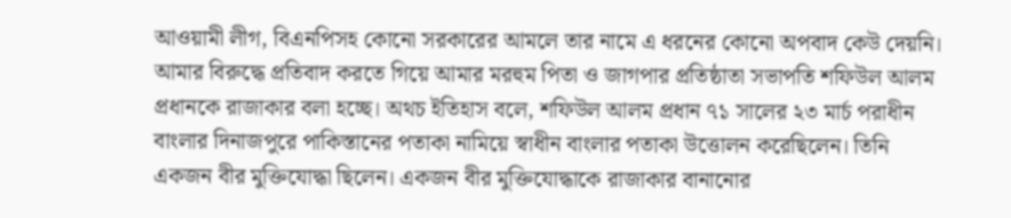আওয়ামী লীগ, বিএনপিসহ কোনো সরকারের আমলে তার নামে এ ধরনের কোনো অপবাদ কেউ দেয়নি। আমার বিরুদ্ধে প্রতিবাদ করতে গিয়ে আমার মরহুম পিতা ও জাগপার প্রতিষ্ঠাতা সভাপতি শফিউল আলম প্রধানকে রাজাকার বলা হচ্ছে। অথচ ইতিহাস বলে, শফিউল আলম প্রধান ৭১ সালের ২৩ মার্চ পরাধীন বাংলার দিনাজপুরে পাকিস্তানের পতাকা নামিয়ে স্বাধীন বাংলার পতাকা উত্তোলন করেছিলেন। তিনি একজন বীর মুক্তিযোদ্ধা ছিলেন। একজন বীর মুক্তিযোদ্ধাকে রাজাকার বানানোর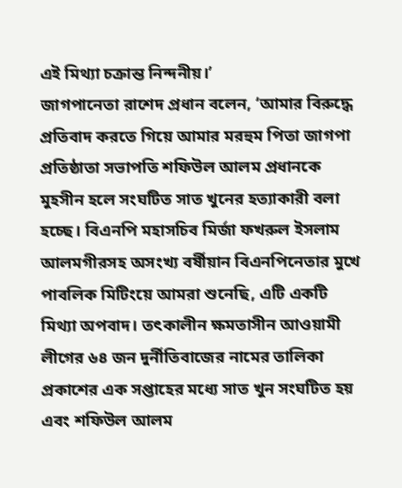এই মিথ্যা চক্রান্ত নিন্দনীয়।’
জাগপানেতা রাশেদ প্রধান বলেন, ‘আমার বিরুদ্ধে প্রতিবাদ করতে গিয়ে আমার মরহুম পিতা জাগপা প্রতিষ্ঠাতা সভাপতি শফিউল আলম প্রধানকে মুহসীন হলে সংঘটিত সাত খুনের হত্যাকারী বলা হচ্ছে। বিএনপি মহাসচিব মির্জা ফখরুল ইসলাম আলমগীরসহ অসংখ্য বর্ষীয়ান বিএনপিনেতার মুখে পাবলিক মিটিংয়ে আমরা শুনেছি, এটি একটি মিথ্যা অপবাদ। তৎকালীন ক্ষমতাসীন আওয়ামী লীগের ৬৪ জন দুর্নীতিবাজের নামের তালিকা প্রকাশের এক সপ্তাহের মধ্যে সাত খুন সংঘটিত হয় এবং শফিউল আলম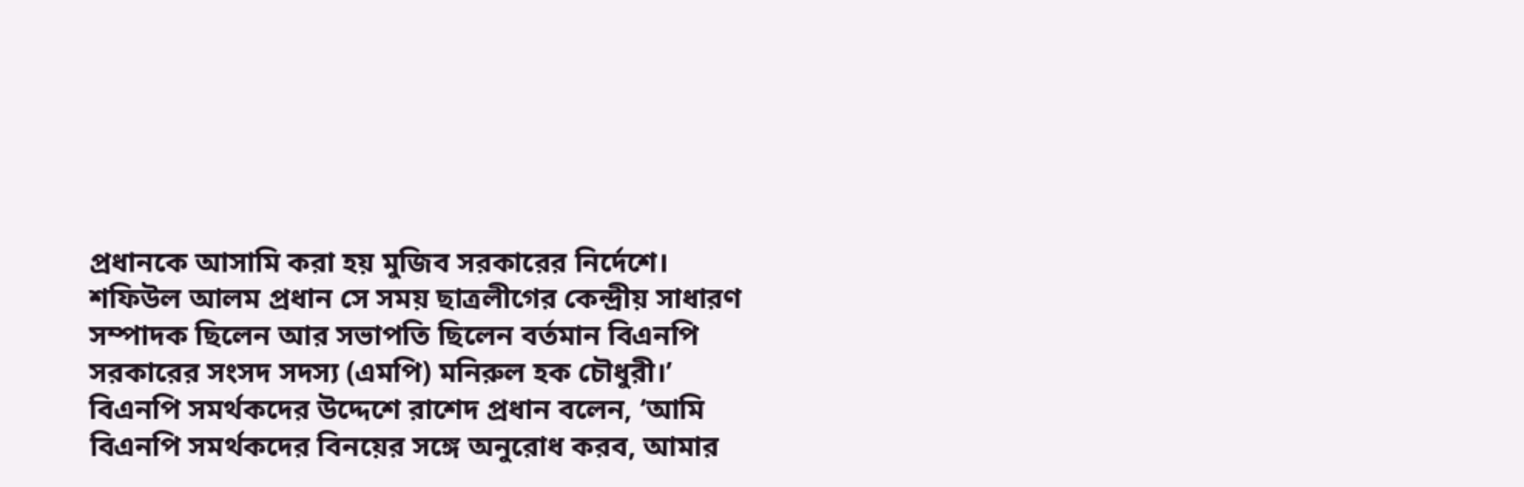প্রধানকে আসামি করা হয় মুজিব সরকারের নির্দেশে। শফিউল আলম প্রধান সে সময় ছাত্রলীগের কেন্দ্রীয় সাধারণ সম্পাদক ছিলেন আর সভাপতি ছিলেন বর্তমান বিএনপি সরকারের সংসদ সদস্য (এমপি) মনিরুল হক চৌধুরী।’
বিএনপি সমর্থকদের উদ্দেশে রাশেদ প্রধান বলেন, ‘আমি বিএনপি সমর্থকদের বিনয়ের সঙ্গে অনুরোধ করব, আমার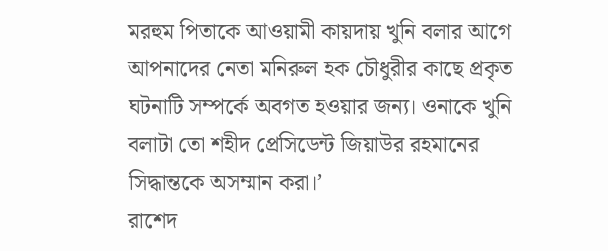মরহুম পিতাকে আওয়ামী কায়দায় খুনি বলার আগে আপনাদের নেতা মনিরুল হক চৌধুরীর কাছে প্রকৃত ঘটনাটি সম্পর্কে অবগত হওয়ার জন্য। ওনাকে খুনি বলাটা তো শহীদ প্রেসিডেন্ট জিয়াউর রহমানের সিদ্ধান্তকে অসম্মান করা।’
রাশেদ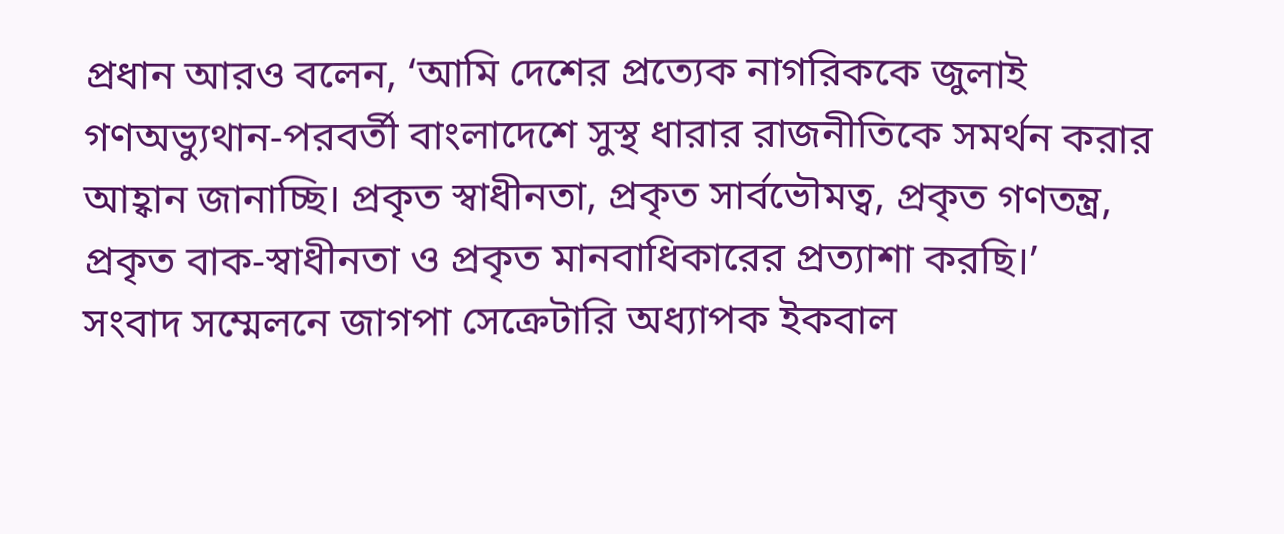প্রধান আরও বলেন, ‘আমি দেশের প্রত্যেক নাগরিককে জুলাই গণঅভ্যুথান-পরবর্তী বাংলাদেশে সুস্থ ধারার রাজনীতিকে সমর্থন করার আহ্বান জানাচ্ছি। প্রকৃত স্বাধীনতা, প্রকৃত সার্বভৌমত্ব, প্রকৃত গণতন্ত্র, প্রকৃত বাক-স্বাধীনতা ও প্রকৃত মানবাধিকারের প্রত্যাশা করছি।’
সংবাদ সম্মেলনে জাগপা সেক্রেটারি অধ্যাপক ইকবাল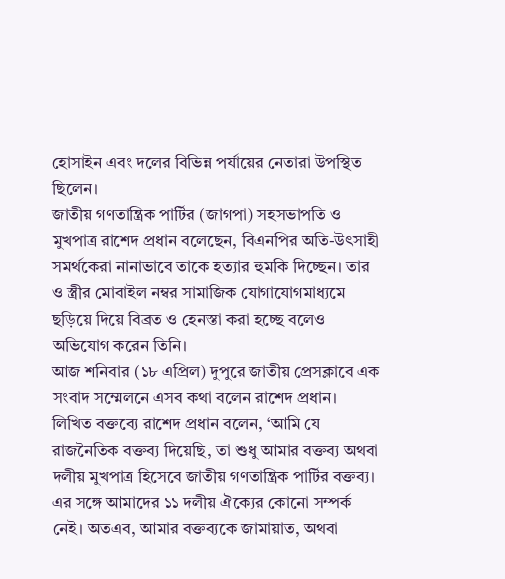হোসাইন এবং দলের বিভিন্ন পর্যায়ের নেতারা উপস্থিত ছিলেন।
জাতীয় গণতান্ত্রিক পার্টির (জাগপা) সহসভাপতি ও মুখপাত্র রাশেদ প্রধান বলেছেন, বিএনপির অতি-উৎসাহী সমর্থকেরা নানাভাবে তাকে হত্যার হুমকি দিচ্ছেন। তার ও স্ত্রীর মোবাইল নম্বর সামাজিক যোগাযোগমাধ্যমে ছড়িয়ে দিয়ে বিব্রত ও হেনস্তা করা হচ্ছে বলেও অভিযোগ করেন তিনি।
আজ শনিবার (১৮ এপ্রিল) দুপুরে জাতীয় প্রেসক্লাবে এক সংবাদ সম্মেলনে এসব কথা বলেন রাশেদ প্রধান।
লিখিত বক্তব্যে রাশেদ প্রধান বলেন, ‘আমি যে রাজনৈতিক বক্তব্য দিয়েছি, তা শুধু আমার বক্তব্য অথবা দলীয় মুখপাত্র হিসেবে জাতীয় গণতান্ত্রিক পার্টির বক্তব্য। এর সঙ্গে আমাদের ১১ দলীয় ঐক্যের কোনো সম্পর্ক নেই। অতএব, আমার বক্তব্যকে জামায়াত, অথবা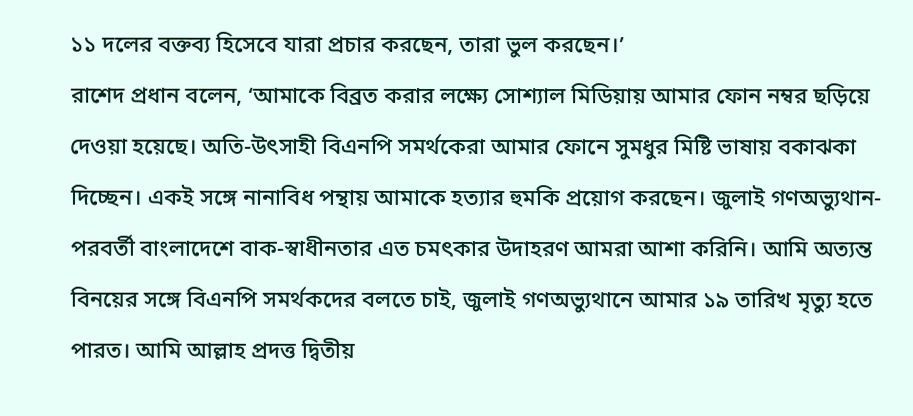১১ দলের বক্তব্য হিসেবে যারা প্রচার করছেন, তারা ভুল করছেন।’
রাশেদ প্রধান বলেন, ‘আমাকে বিব্রত করার লক্ষ্যে সোশ্যাল মিডিয়ায় আমার ফোন নম্বর ছড়িয়ে দেওয়া হয়েছে। অতি-উৎসাহী বিএনপি সমর্থকেরা আমার ফোনে সুমধুর মিষ্টি ভাষায় বকাঝকা দিচ্ছেন। একই সঙ্গে নানাবিধ পন্থায় আমাকে হত্যার হুমকি প্রয়োগ করছেন। জুলাই গণঅভ্যুথান-পরবর্তী বাংলাদেশে বাক-স্বাধীনতার এত চমৎকার উদাহরণ আমরা আশা করিনি। আমি অত্যন্ত বিনয়ের সঙ্গে বিএনপি সমর্থকদের বলতে চাই, জুলাই গণঅভ্যুথানে আমার ১৯ তারিখ মৃত্যু হতে পারত। আমি আল্লাহ প্রদত্ত দ্বিতীয়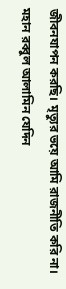জীবনযাপন করছি। মৃত্যুর ভয়ে আমি রাজনীতি করি না। মহান রব্বুল আলামিন যেদিন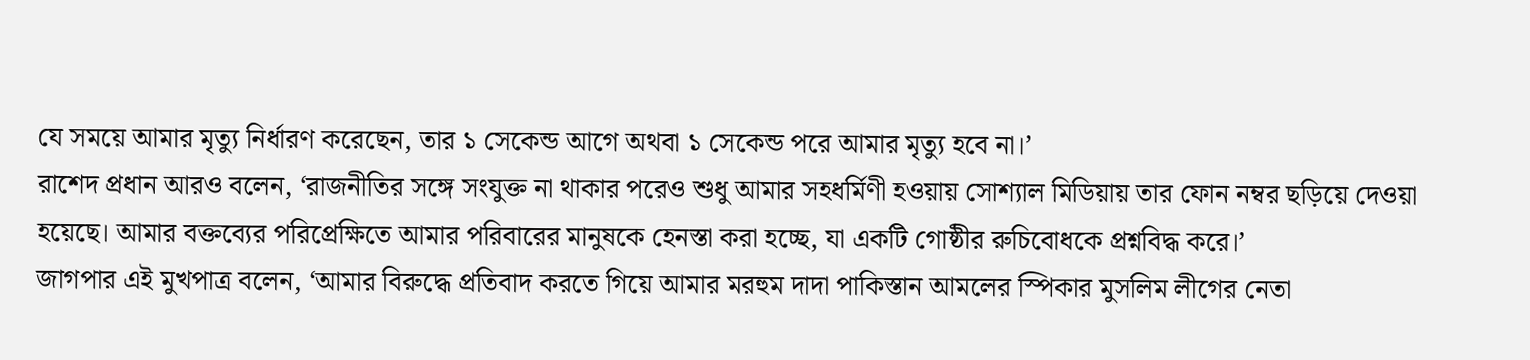যে সময়ে আমার মৃত্যু নির্ধারণ করেছেন, তার ১ সেকেন্ড আগে অথবা ১ সেকেন্ড পরে আমার মৃত্যু হবে না।’
রাশেদ প্রধান আরও বলেন, ‘রাজনীতির সঙ্গে সংযুক্ত না থাকার পরেও শুধু আমার সহধর্মিণী হওয়ায় সোশ্যাল মিডিয়ায় তার ফোন নম্বর ছড়িয়ে দেওয়া হয়েছে। আমার বক্তব্যের পরিপ্রেক্ষিতে আমার পরিবারের মানুষকে হেনস্তা করা হচ্ছে, যা একটি গোষ্ঠীর রুচিবোধকে প্রশ্নবিদ্ধ করে।’
জাগপার এই মুখপাত্র বলেন, ‘আমার বিরুদ্ধে প্রতিবাদ করতে গিয়ে আমার মরহুম দাদা পাকিস্তান আমলের স্পিকার মুসলিম লীগের নেতা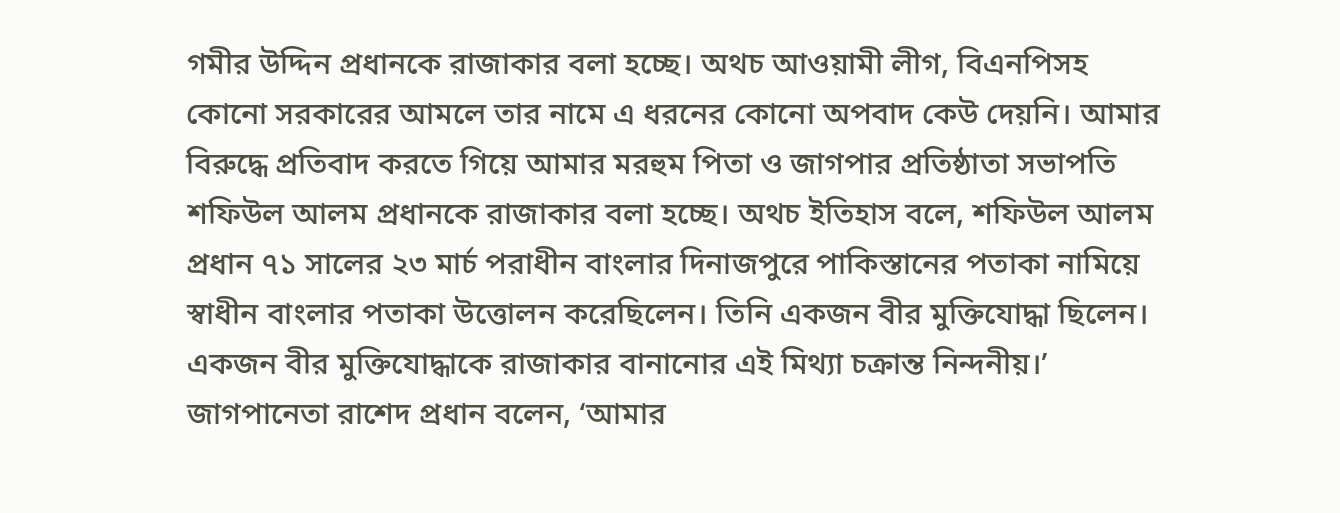গমীর উদ্দিন প্রধানকে রাজাকার বলা হচ্ছে। অথচ আওয়ামী লীগ, বিএনপিসহ কোনো সরকারের আমলে তার নামে এ ধরনের কোনো অপবাদ কেউ দেয়নি। আমার বিরুদ্ধে প্রতিবাদ করতে গিয়ে আমার মরহুম পিতা ও জাগপার প্রতিষ্ঠাতা সভাপতি শফিউল আলম প্রধানকে রাজাকার বলা হচ্ছে। অথচ ইতিহাস বলে, শফিউল আলম প্রধান ৭১ সালের ২৩ মার্চ পরাধীন বাংলার দিনাজপুরে পাকিস্তানের পতাকা নামিয়ে স্বাধীন বাংলার পতাকা উত্তোলন করেছিলেন। তিনি একজন বীর মুক্তিযোদ্ধা ছিলেন। একজন বীর মুক্তিযোদ্ধাকে রাজাকার বানানোর এই মিথ্যা চক্রান্ত নিন্দনীয়।’
জাগপানেতা রাশেদ প্রধান বলেন, ‘আমার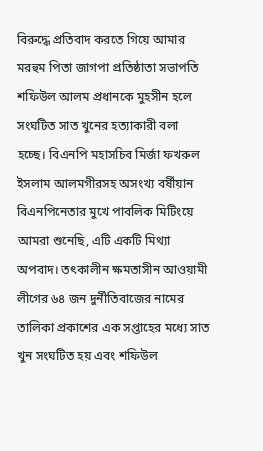বিরুদ্ধে প্রতিবাদ করতে গিয়ে আমার মরহুম পিতা জাগপা প্রতিষ্ঠাতা সভাপতি শফিউল আলম প্রধানকে মুহসীন হলে সংঘটিত সাত খুনের হত্যাকারী বলা হচ্ছে। বিএনপি মহাসচিব মির্জা ফখরুল ইসলাম আলমগীরসহ অসংখ্য বর্ষীয়ান বিএনপিনেতার মুখে পাবলিক মিটিংয়ে আমরা শুনেছি, এটি একটি মিথ্যা অপবাদ। তৎকালীন ক্ষমতাসীন আওয়ামী লীগের ৬৪ জন দুর্নীতিবাজের নামের তালিকা প্রকাশের এক সপ্তাহের মধ্যে সাত খুন সংঘটিত হয় এবং শফিউল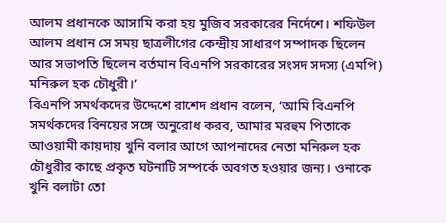আলম প্রধানকে আসামি করা হয় মুজিব সরকারের নির্দেশে। শফিউল আলম প্রধান সে সময় ছাত্রলীগের কেন্দ্রীয় সাধারণ সম্পাদক ছিলেন আর সভাপতি ছিলেন বর্তমান বিএনপি সরকারের সংসদ সদস্য (এমপি) মনিরুল হক চৌধুরী।’
বিএনপি সমর্থকদের উদ্দেশে রাশেদ প্রধান বলেন, ‘আমি বিএনপি সমর্থকদের বিনয়ের সঙ্গে অনুরোধ করব, আমার মরহুম পিতাকে আওয়ামী কায়দায় খুনি বলার আগে আপনাদের নেতা মনিরুল হক চৌধুরীর কাছে প্রকৃত ঘটনাটি সম্পর্কে অবগত হওয়ার জন্য। ওনাকে খুনি বলাটা তো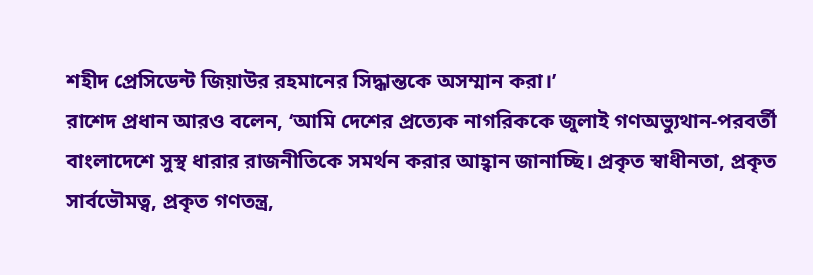শহীদ প্রেসিডেন্ট জিয়াউর রহমানের সিদ্ধান্তকে অসম্মান করা।’
রাশেদ প্রধান আরও বলেন, ‘আমি দেশের প্রত্যেক নাগরিককে জুলাই গণঅভ্যুথান-পরবর্তী বাংলাদেশে সুস্থ ধারার রাজনীতিকে সমর্থন করার আহ্বান জানাচ্ছি। প্রকৃত স্বাধীনতা, প্রকৃত সার্বভৌমত্ব, প্রকৃত গণতন্ত্র,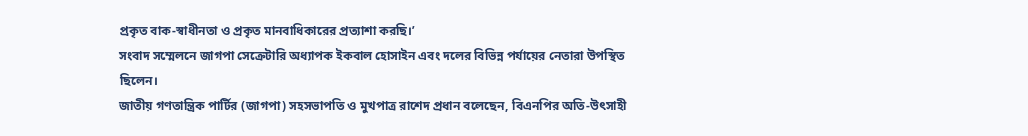প্রকৃত বাক-স্বাধীনতা ও প্রকৃত মানবাধিকারের প্রত্যাশা করছি।’
সংবাদ সম্মেলনে জাগপা সেক্রেটারি অধ্যাপক ইকবাল হোসাইন এবং দলের বিভিন্ন পর্যায়ের নেতারা উপস্থিত ছিলেন।
জাতীয় গণতান্ত্রিক পার্টির (জাগপা) সহসভাপতি ও মুখপাত্র রাশেদ প্রধান বলেছেন, বিএনপির অতি-উৎসাহী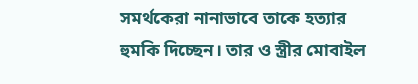সমর্থকেরা নানাভাবে তাকে হত্যার হুমকি দিচ্ছেন। তার ও স্ত্রীর মোবাইল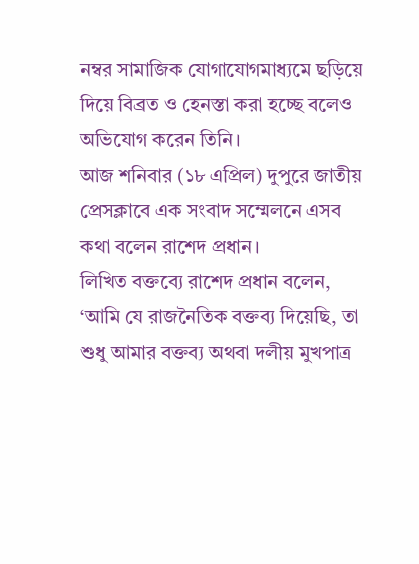নম্বর সামাজিক যোগাযোগমাধ্যমে ছড়িয়ে দিয়ে বিব্রত ও হেনস্তা করা হচ্ছে বলেও অভিযোগ করেন তিনি।
আজ শনিবার (১৮ এপ্রিল) দুপুরে জাতীয় প্রেসক্লাবে এক সংবাদ সম্মেলনে এসব কথা বলেন রাশেদ প্রধান।
লিখিত বক্তব্যে রাশেদ প্রধান বলেন, ‘আমি যে রাজনৈতিক বক্তব্য দিয়েছি, তা শুধু আমার বক্তব্য অথবা দলীয় মুখপাত্র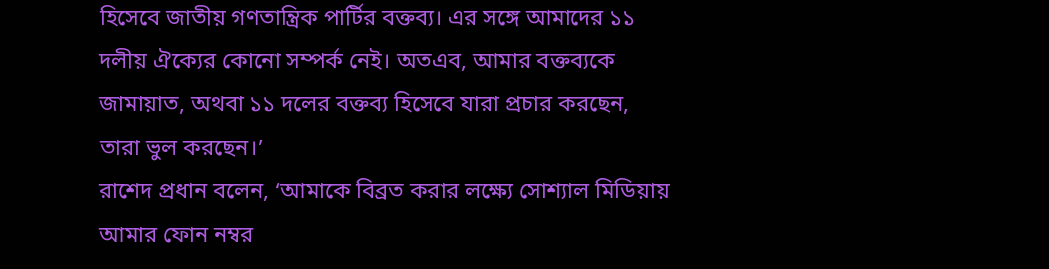হিসেবে জাতীয় গণতান্ত্রিক পার্টির বক্তব্য। এর সঙ্গে আমাদের ১১ দলীয় ঐক্যের কোনো সম্পর্ক নেই। অতএব, আমার বক্তব্যকে জামায়াত, অথবা ১১ দলের বক্তব্য হিসেবে যারা প্রচার করছেন, তারা ভুল করছেন।’
রাশেদ প্রধান বলেন, ‘আমাকে বিব্রত করার লক্ষ্যে সোশ্যাল মিডিয়ায় আমার ফোন নম্বর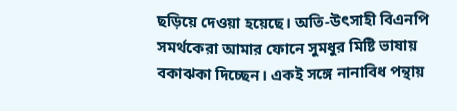ছড়িয়ে দেওয়া হয়েছে। অতি-উৎসাহী বিএনপি সমর্থকেরা আমার ফোনে সুমধুর মিষ্টি ভাষায় বকাঝকা দিচ্ছেন। একই সঙ্গে নানাবিধ পন্থায়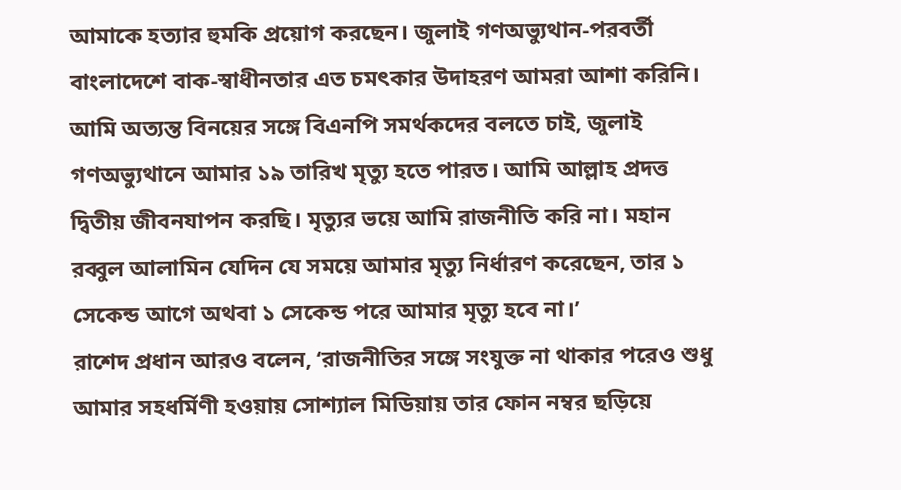আমাকে হত্যার হুমকি প্রয়োগ করছেন। জুলাই গণঅভ্যুথান-পরবর্তী বাংলাদেশে বাক-স্বাধীনতার এত চমৎকার উদাহরণ আমরা আশা করিনি। আমি অত্যন্ত বিনয়ের সঙ্গে বিএনপি সমর্থকদের বলতে চাই, জুলাই গণঅভ্যুথানে আমার ১৯ তারিখ মৃত্যু হতে পারত। আমি আল্লাহ প্রদত্ত দ্বিতীয় জীবনযাপন করছি। মৃত্যুর ভয়ে আমি রাজনীতি করি না। মহান রব্বুল আলামিন যেদিন যে সময়ে আমার মৃত্যু নির্ধারণ করেছেন, তার ১ সেকেন্ড আগে অথবা ১ সেকেন্ড পরে আমার মৃত্যু হবে না।’
রাশেদ প্রধান আরও বলেন, ‘রাজনীতির সঙ্গে সংযুক্ত না থাকার পরেও শুধু আমার সহধর্মিণী হওয়ায় সোশ্যাল মিডিয়ায় তার ফোন নম্বর ছড়িয়ে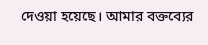দেওয়া হয়েছে। আমার বক্তব্যের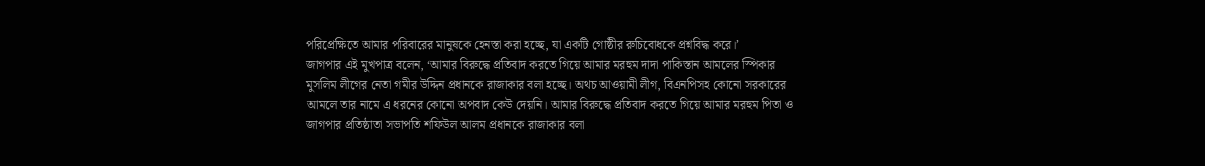পরিপ্রেক্ষিতে আমার পরিবারের মানুষকে হেনস্তা করা হচ্ছে, যা একটি গোষ্ঠীর রুচিবোধকে প্রশ্নবিদ্ধ করে।’
জাগপার এই মুখপাত্র বলেন, ‘আমার বিরুদ্ধে প্রতিবাদ করতে গিয়ে আমার মরহুম দাদা পাকিস্তান আমলের স্পিকার মুসলিম লীগের নেতা গমীর উদ্দিন প্রধানকে রাজাকার বলা হচ্ছে। অথচ আওয়ামী লীগ, বিএনপিসহ কোনো সরকারের আমলে তার নামে এ ধরনের কোনো অপবাদ কেউ দেয়নি। আমার বিরুদ্ধে প্রতিবাদ করতে গিয়ে আমার মরহুম পিতা ও জাগপার প্রতিষ্ঠাতা সভাপতি শফিউল আলম প্রধানকে রাজাকার বলা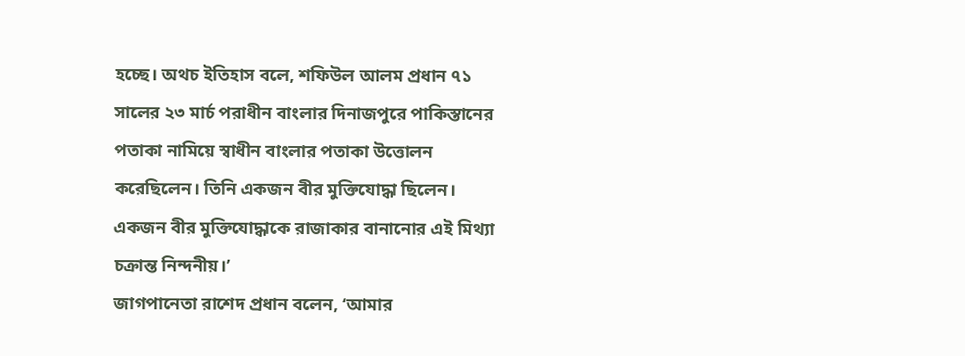হচ্ছে। অথচ ইতিহাস বলে, শফিউল আলম প্রধান ৭১ সালের ২৩ মার্চ পরাধীন বাংলার দিনাজপুরে পাকিস্তানের পতাকা নামিয়ে স্বাধীন বাংলার পতাকা উত্তোলন করেছিলেন। তিনি একজন বীর মুক্তিযোদ্ধা ছিলেন। একজন বীর মুক্তিযোদ্ধাকে রাজাকার বানানোর এই মিথ্যা চক্রান্ত নিন্দনীয়।’
জাগপানেতা রাশেদ প্রধান বলেন, ‘আমার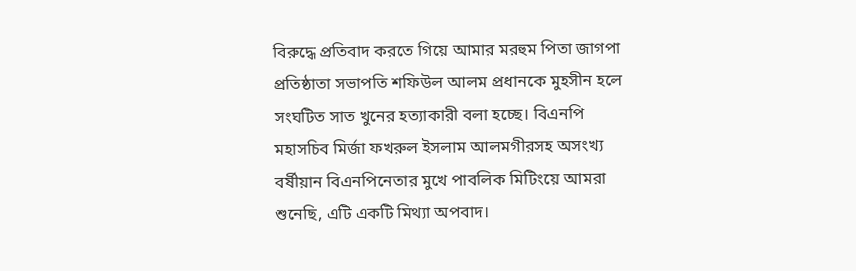বিরুদ্ধে প্রতিবাদ করতে গিয়ে আমার মরহুম পিতা জাগপা প্রতিষ্ঠাতা সভাপতি শফিউল আলম প্রধানকে মুহসীন হলে সংঘটিত সাত খুনের হত্যাকারী বলা হচ্ছে। বিএনপি মহাসচিব মির্জা ফখরুল ইসলাম আলমগীরসহ অসংখ্য বর্ষীয়ান বিএনপিনেতার মুখে পাবলিক মিটিংয়ে আমরা শুনেছি, এটি একটি মিথ্যা অপবাদ।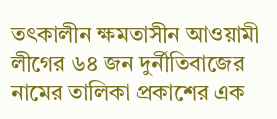তৎকালীন ক্ষমতাসীন আওয়ামী লীগের ৬৪ জন দুর্নীতিবাজের নামের তালিকা প্রকাশের এক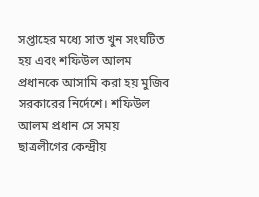সপ্তাহের মধ্যে সাত খুন সংঘটিত হয় এবং শফিউল আলম প্রধানকে আসামি করা হয় মুজিব সরকারের নির্দেশে। শফিউল আলম প্রধান সে সময় ছাত্রলীগের কেন্দ্রীয়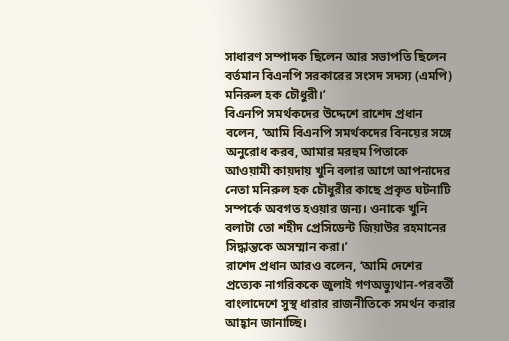সাধারণ সম্পাদক ছিলেন আর সভাপতি ছিলেন বর্তমান বিএনপি সরকারের সংসদ সদস্য (এমপি) মনিরুল হক চৌধুরী।’
বিএনপি সমর্থকদের উদ্দেশে রাশেদ প্রধান বলেন, ‘আমি বিএনপি সমর্থকদের বিনয়ের সঙ্গে অনুরোধ করব, আমার মরহুম পিতাকে আওয়ামী কায়দায় খুনি বলার আগে আপনাদের নেতা মনিরুল হক চৌধুরীর কাছে প্রকৃত ঘটনাটি সম্পর্কে অবগত হওয়ার জন্য। ওনাকে খুনি বলাটা তো শহীদ প্রেসিডেন্ট জিয়াউর রহমানের সিদ্ধান্তকে অসম্মান করা।’
রাশেদ প্রধান আরও বলেন, ‘আমি দেশের প্রত্যেক নাগরিককে জুলাই গণঅভ্যুথান-পরবর্তী বাংলাদেশে সুস্থ ধারার রাজনীতিকে সমর্থন করার আহ্বান জানাচ্ছি।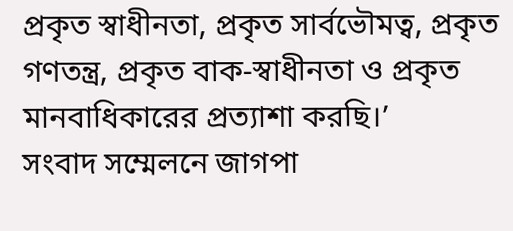প্রকৃত স্বাধীনতা, প্রকৃত সার্বভৌমত্ব, প্রকৃত গণতন্ত্র, প্রকৃত বাক-স্বাধীনতা ও প্রকৃত মানবাধিকারের প্রত্যাশা করছি।’
সংবাদ সম্মেলনে জাগপা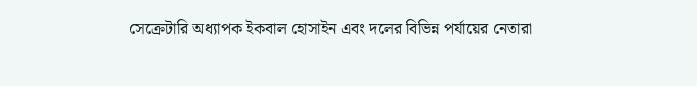সেক্রেটারি অধ্যাপক ইকবাল হোসাইন এবং দলের বিভিন্ন পর্যায়ের নেতারা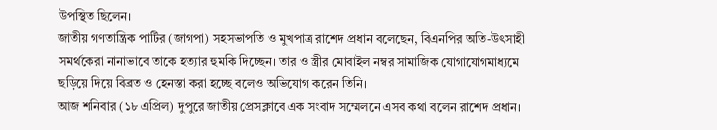উপস্থিত ছিলেন।
জাতীয় গণতান্ত্রিক পার্টির (জাগপা) সহসভাপতি ও মুখপাত্র রাশেদ প্রধান বলেছেন, বিএনপির অতি-উৎসাহী সমর্থকেরা নানাভাবে তাকে হত্যার হুমকি দিচ্ছেন। তার ও স্ত্রীর মোবাইল নম্বর সামাজিক যোগাযোগমাধ্যমে ছড়িয়ে দিয়ে বিব্রত ও হেনস্তা করা হচ্ছে বলেও অভিযোগ করেন তিনি।
আজ শনিবার (১৮ এপ্রিল) দুপুরে জাতীয় প্রেসক্লাবে এক সংবাদ সম্মেলনে এসব কথা বলেন রাশেদ প্রধান।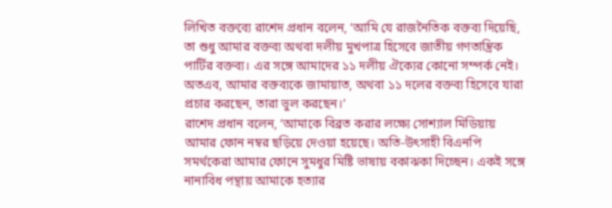লিখিত বক্তব্যে রাশেদ প্রধান বলেন, ‘আমি যে রাজনৈতিক বক্তব্য দিয়েছি, তা শুধু আমার বক্তব্য অথবা দলীয় মুখপাত্র হিসেবে জাতীয় গণতান্ত্রিক পার্টির বক্তব্য। এর সঙ্গে আমাদের ১১ দলীয় ঐক্যের কোনো সম্পর্ক নেই। অতএব, আমার বক্তব্যকে জামায়াত, অথবা ১১ দলের বক্তব্য হিসেবে যারা প্রচার করছেন, তারা ভুল করছেন।’
রাশেদ প্রধান বলেন, ‘আমাকে বিব্রত করার লক্ষ্যে সোশ্যাল মিডিয়ায় আমার ফোন নম্বর ছড়িয়ে দেওয়া হয়েছে। অতি-উৎসাহী বিএনপি সমর্থকেরা আমার ফোনে সুমধুর মিষ্টি ভাষায় বকাঝকা দিচ্ছেন। একই সঙ্গে নানাবিধ পন্থায় আমাকে হত্যার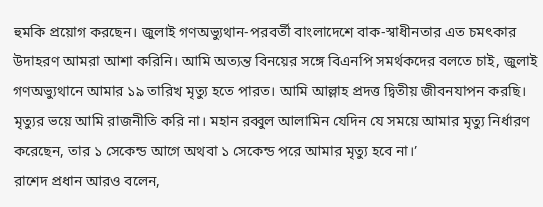হুমকি প্রয়োগ করছেন। জুলাই গণঅভ্যুথান-পরবর্তী বাংলাদেশে বাক-স্বাধীনতার এত চমৎকার উদাহরণ আমরা আশা করিনি। আমি অত্যন্ত বিনয়ের সঙ্গে বিএনপি সমর্থকদের বলতে চাই, জুলাই গণঅভ্যুথানে আমার ১৯ তারিখ মৃত্যু হতে পারত। আমি আল্লাহ প্রদত্ত দ্বিতীয় জীবনযাপন করছি। মৃত্যুর ভয়ে আমি রাজনীতি করি না। মহান রব্বুল আলামিন যেদিন যে সময়ে আমার মৃত্যু নির্ধারণ করেছেন, তার ১ সেকেন্ড আগে অথবা ১ সেকেন্ড পরে আমার মৃত্যু হবে না।’
রাশেদ প্রধান আরও বলেন,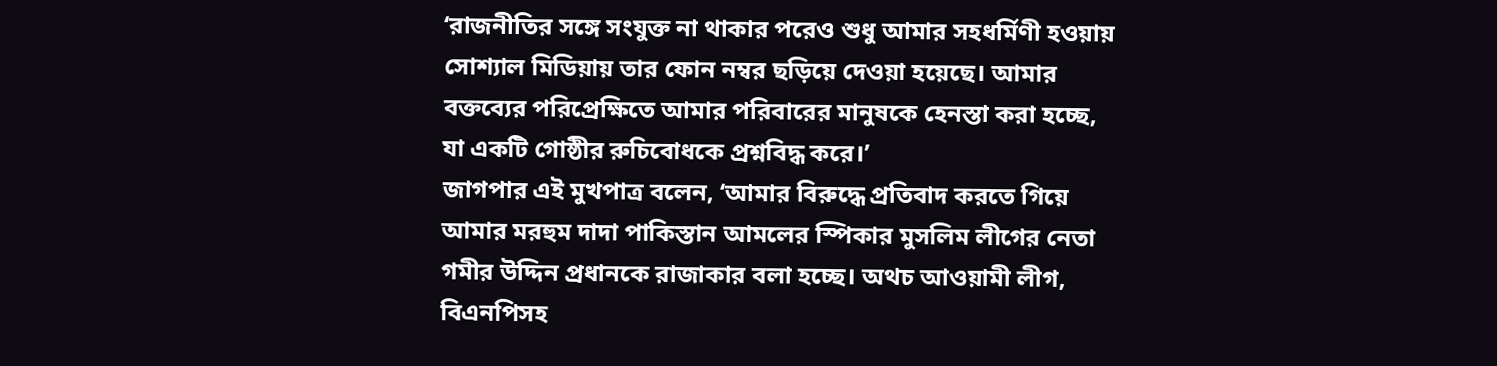‘রাজনীতির সঙ্গে সংযুক্ত না থাকার পরেও শুধু আমার সহধর্মিণী হওয়ায় সোশ্যাল মিডিয়ায় তার ফোন নম্বর ছড়িয়ে দেওয়া হয়েছে। আমার বক্তব্যের পরিপ্রেক্ষিতে আমার পরিবারের মানুষকে হেনস্তা করা হচ্ছে, যা একটি গোষ্ঠীর রুচিবোধকে প্রশ্নবিদ্ধ করে।’
জাগপার এই মুখপাত্র বলেন, ‘আমার বিরুদ্ধে প্রতিবাদ করতে গিয়ে আমার মরহুম দাদা পাকিস্তান আমলের স্পিকার মুসলিম লীগের নেতা গমীর উদ্দিন প্রধানকে রাজাকার বলা হচ্ছে। অথচ আওয়ামী লীগ, বিএনপিসহ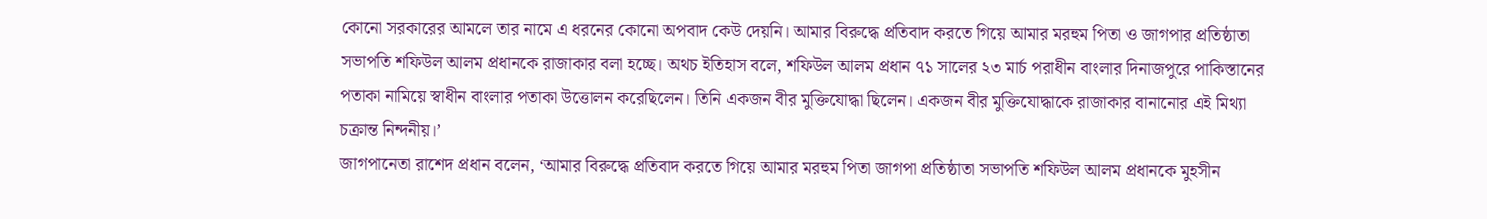কোনো সরকারের আমলে তার নামে এ ধরনের কোনো অপবাদ কেউ দেয়নি। আমার বিরুদ্ধে প্রতিবাদ করতে গিয়ে আমার মরহুম পিতা ও জাগপার প্রতিষ্ঠাতা সভাপতি শফিউল আলম প্রধানকে রাজাকার বলা হচ্ছে। অথচ ইতিহাস বলে, শফিউল আলম প্রধান ৭১ সালের ২৩ মার্চ পরাধীন বাংলার দিনাজপুরে পাকিস্তানের পতাকা নামিয়ে স্বাধীন বাংলার পতাকা উত্তোলন করেছিলেন। তিনি একজন বীর মুক্তিযোদ্ধা ছিলেন। একজন বীর মুক্তিযোদ্ধাকে রাজাকার বানানোর এই মিথ্যা চক্রান্ত নিন্দনীয়।’
জাগপানেতা রাশেদ প্রধান বলেন, ‘আমার বিরুদ্ধে প্রতিবাদ করতে গিয়ে আমার মরহুম পিতা জাগপা প্রতিষ্ঠাতা সভাপতি শফিউল আলম প্রধানকে মুহসীন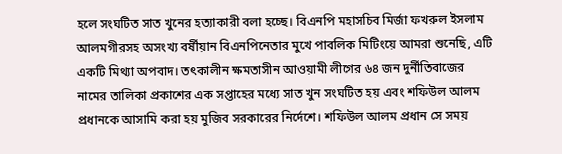হলে সংঘটিত সাত খুনের হত্যাকারী বলা হচ্ছে। বিএনপি মহাসচিব মির্জা ফখরুল ইসলাম আলমগীরসহ অসংখ্য বর্ষীয়ান বিএনপিনেতার মুখে পাবলিক মিটিংয়ে আমরা শুনেছি, এটি একটি মিথ্যা অপবাদ। তৎকালীন ক্ষমতাসীন আওয়ামী লীগের ৬৪ জন দুর্নীতিবাজের নামের তালিকা প্রকাশের এক সপ্তাহের মধ্যে সাত খুন সংঘটিত হয় এবং শফিউল আলম প্রধানকে আসামি করা হয় মুজিব সরকারের নির্দেশে। শফিউল আলম প্রধান সে সময়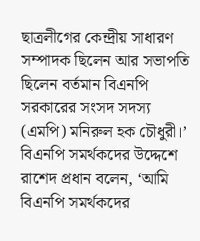ছাত্রলীগের কেন্দ্রীয় সাধারণ সম্পাদক ছিলেন আর সভাপতি ছিলেন বর্তমান বিএনপি সরকারের সংসদ সদস্য (এমপি) মনিরুল হক চৌধুরী।’
বিএনপি সমর্থকদের উদ্দেশে রাশেদ প্রধান বলেন, ‘আমি বিএনপি সমর্থকদের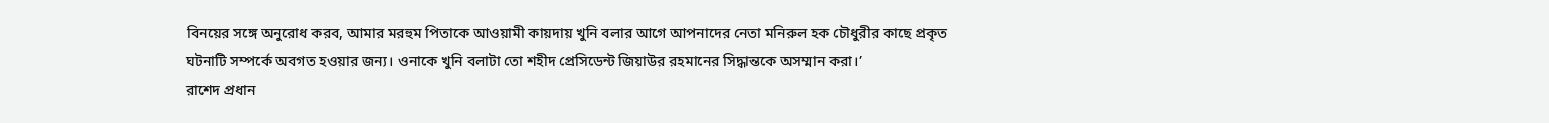বিনয়ের সঙ্গে অনুরোধ করব, আমার মরহুম পিতাকে আওয়ামী কায়দায় খুনি বলার আগে আপনাদের নেতা মনিরুল হক চৌধুরীর কাছে প্রকৃত ঘটনাটি সম্পর্কে অবগত হওয়ার জন্য। ওনাকে খুনি বলাটা তো শহীদ প্রেসিডেন্ট জিয়াউর রহমানের সিদ্ধান্তকে অসম্মান করা।’
রাশেদ প্রধান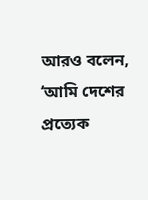আরও বলেন, ‘আমি দেশের প্রত্যেক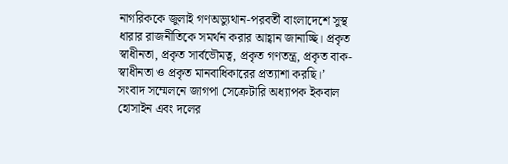নাগরিককে জুলাই গণঅভ্যুথান-পরবর্তী বাংলাদেশে সুস্থ ধারার রাজনীতিকে সমর্থন করার আহ্বান জানাচ্ছি। প্রকৃত স্বাধীনতা, প্রকৃত সার্বভৌমত্ব, প্রকৃত গণতন্ত্র, প্রকৃত বাক-স্বাধীনতা ও প্রকৃত মানবাধিকারের প্রত্যাশা করছি।’
সংবাদ সম্মেলনে জাগপা সেক্রেটারি অধ্যাপক ইকবাল হোসাইন এবং দলের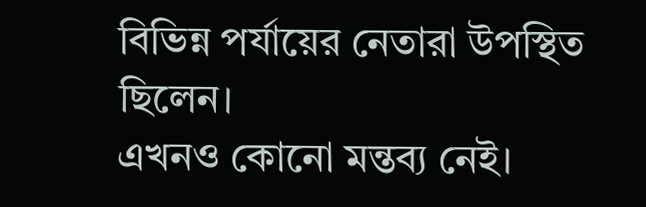বিভিন্ন পর্যায়ের নেতারা উপস্থিত ছিলেন।
এখনও কোনো মন্তব্য নেই।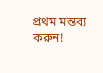প্রথম মন্তব্য করুন!